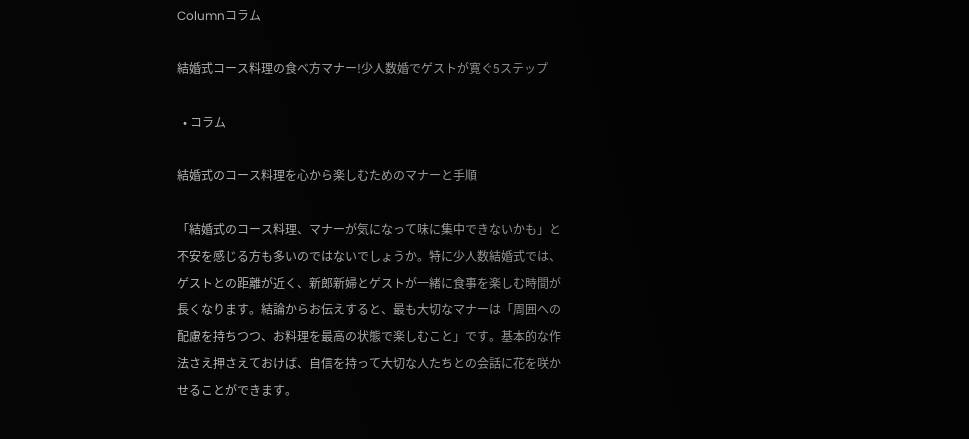Columnコラム

結婚式コース料理の食べ方マナー!少人数婚でゲストが寛ぐ5ステップ

  • コラム

結婚式のコース料理を心から楽しむためのマナーと手順

「結婚式のコース料理、マナーが気になって味に集中できないかも」と不安を感じる方も多いのではないでしょうか。特に少人数結婚式では、ゲストとの距離が近く、新郎新婦とゲストが一緒に食事を楽しむ時間が長くなります。結論からお伝えすると、最も大切なマナーは「周囲への配慮を持ちつつ、お料理を最高の状態で楽しむこと」です。基本的な作法さえ押さえておけば、自信を持って大切な人たちとの会話に花を咲かせることができます。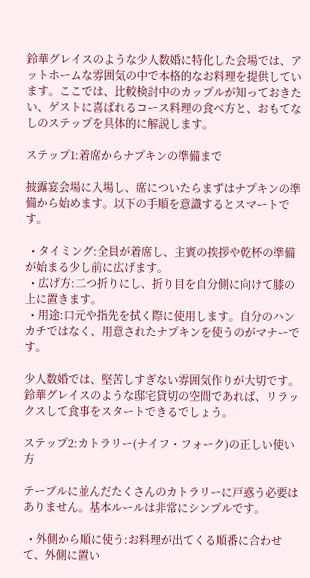鈴華グレイスのような少人数婚に特化した会場では、アットホームな雰囲気の中で本格的なお料理を提供しています。ここでは、比較検討中のカップルが知っておきたい、ゲストに喜ばれるコース料理の食べ方と、おもてなしのステップを具体的に解説します。

ステップ1:着席からナプキンの準備まで

披露宴会場に入場し、席についたらまずはナプキンの準備から始めます。以下の手順を意識するとスマートです。

  • タイミング:全員が着席し、主賓の挨拶や乾杯の準備が始まる少し前に広げます。
  • 広げ方:二つ折りにし、折り目を自分側に向けて膝の上に置きます。
  • 用途:口元や指先を拭く際に使用します。自分のハンカチではなく、用意されたナプキンを使うのがマナーです。

少人数婚では、堅苦しすぎない雰囲気作りが大切です。鈴華グレイスのような邸宅貸切の空間であれば、リラックスして食事をスタートできるでしょう。

ステップ2:カトラリー(ナイフ・フォーク)の正しい使い方

テーブルに並んだたくさんのカトラリーに戸惑う必要はありません。基本ルールは非常にシンプルです。

  • 外側から順に使う:お料理が出てくる順番に合わせて、外側に置い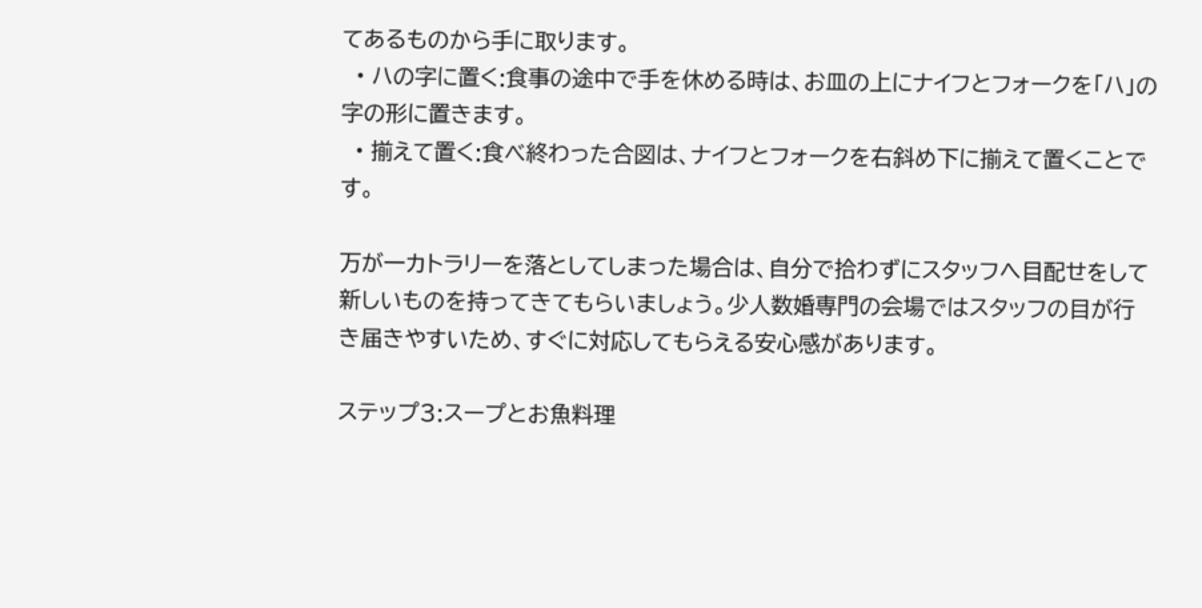てあるものから手に取ります。
  • ハの字に置く:食事の途中で手を休める時は、お皿の上にナイフとフォークを「ハ」の字の形に置きます。
  • 揃えて置く:食べ終わった合図は、ナイフとフォークを右斜め下に揃えて置くことです。

万が一カトラリーを落としてしまった場合は、自分で拾わずにスタッフへ目配せをして新しいものを持ってきてもらいましょう。少人数婚専門の会場ではスタッフの目が行き届きやすいため、すぐに対応してもらえる安心感があります。

ステップ3:スープとお魚料理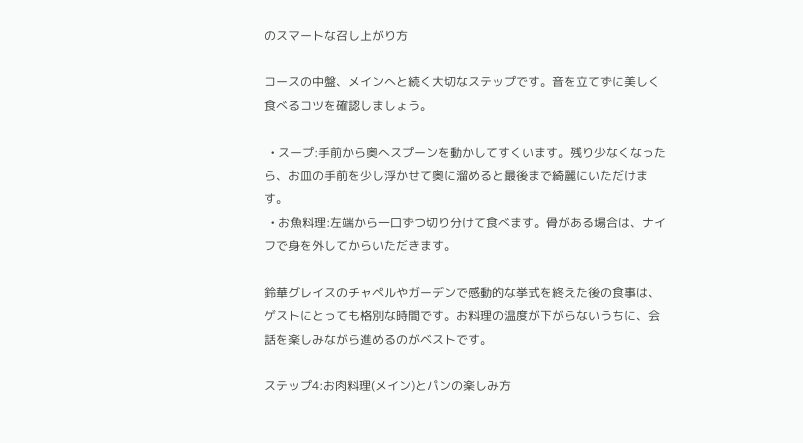のスマートな召し上がり方

コースの中盤、メインへと続く大切なステップです。音を立てずに美しく食べるコツを確認しましょう。

  • スープ:手前から奥へスプーンを動かしてすくいます。残り少なくなったら、お皿の手前を少し浮かせて奥に溜めると最後まで綺麗にいただけます。
  • お魚料理:左端から一口ずつ切り分けて食べます。骨がある場合は、ナイフで身を外してからいただきます。

鈴華グレイスのチャペルやガーデンで感動的な挙式を終えた後の食事は、ゲストにとっても格別な時間です。お料理の温度が下がらないうちに、会話を楽しみながら進めるのがベストです。

ステップ4:お肉料理(メイン)とパンの楽しみ方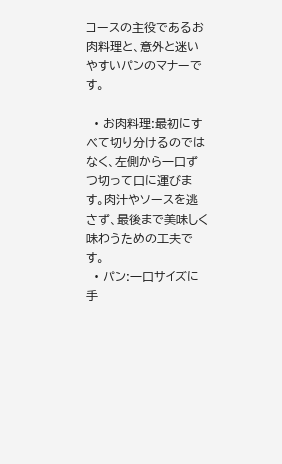コースの主役であるお肉料理と、意外と迷いやすいパンのマナーです。

  • お肉料理:最初にすべて切り分けるのではなく、左側から一口ずつ切って口に運びます。肉汁やソースを逃さず、最後まで美味しく味わうための工夫です。
  • パン:一口サイズに手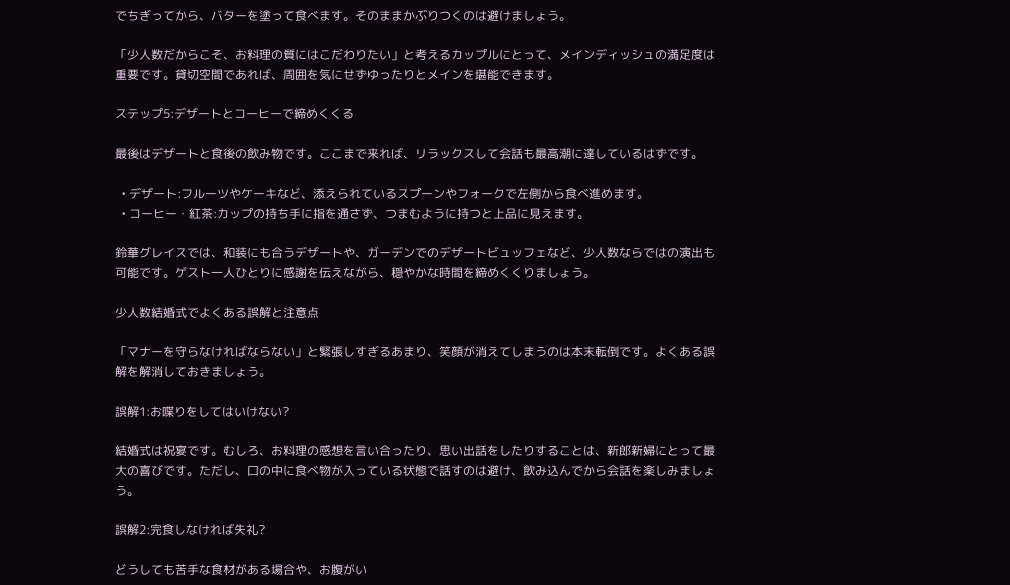でちぎってから、バターを塗って食べます。そのままかぶりつくのは避けましょう。

「少人数だからこそ、お料理の質にはこだわりたい」と考えるカップルにとって、メインディッシュの満足度は重要です。貸切空間であれば、周囲を気にせずゆったりとメインを堪能できます。

ステップ5:デザートとコーヒーで締めくくる

最後はデザートと食後の飲み物です。ここまで来れば、リラックスして会話も最高潮に達しているはずです。

  • デザート:フルーツやケーキなど、添えられているスプーンやフォークで左側から食べ進めます。
  • コーヒー・紅茶:カップの持ち手に指を通さず、つまむように持つと上品に見えます。

鈴華グレイスでは、和装にも合うデザートや、ガーデンでのデザートビュッフェなど、少人数ならではの演出も可能です。ゲスト一人ひとりに感謝を伝えながら、穏やかな時間を締めくくりましょう。

少人数結婚式でよくある誤解と注意点

「マナーを守らなければならない」と緊張しすぎるあまり、笑顔が消えてしまうのは本末転倒です。よくある誤解を解消しておきましょう。

誤解1:お喋りをしてはいけない?

結婚式は祝宴です。むしろ、お料理の感想を言い合ったり、思い出話をしたりすることは、新郎新婦にとって最大の喜びです。ただし、口の中に食べ物が入っている状態で話すのは避け、飲み込んでから会話を楽しみましょう。

誤解2:完食しなければ失礼?

どうしても苦手な食材がある場合や、お腹がい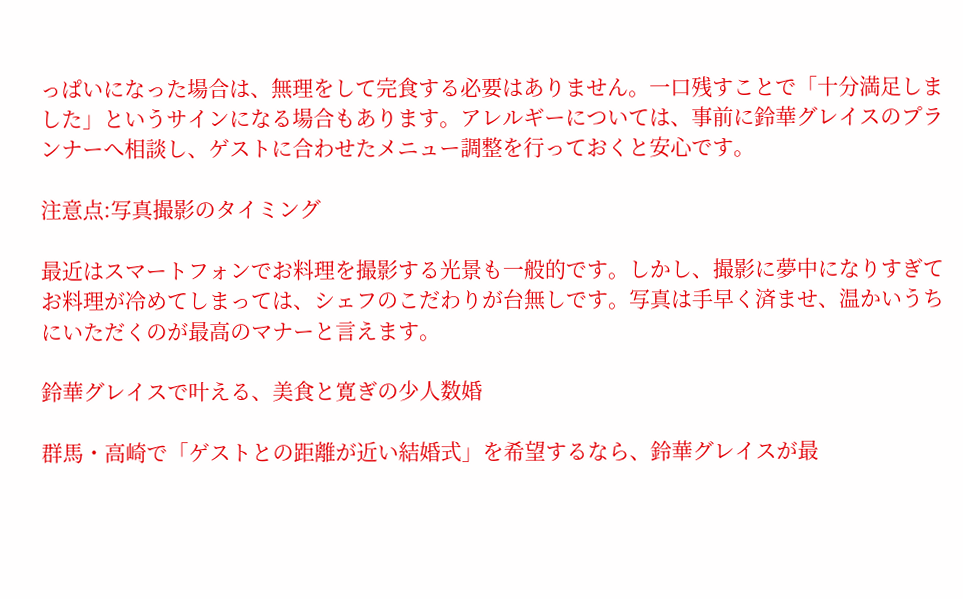っぱいになった場合は、無理をして完食する必要はありません。一口残すことで「十分満足しました」というサインになる場合もあります。アレルギーについては、事前に鈴華グレイスのプランナーへ相談し、ゲストに合わせたメニュー調整を行っておくと安心です。

注意点:写真撮影のタイミング

最近はスマートフォンでお料理を撮影する光景も一般的です。しかし、撮影に夢中になりすぎてお料理が冷めてしまっては、シェフのこだわりが台無しです。写真は手早く済ませ、温かいうちにいただくのが最高のマナーと言えます。

鈴華グレイスで叶える、美食と寛ぎの少人数婚

群馬・高崎で「ゲストとの距離が近い結婚式」を希望するなら、鈴華グレイスが最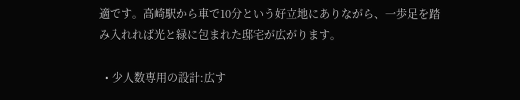適です。高崎駅から車で10分という好立地にありながら、一歩足を踏み入れれば光と緑に包まれた邸宅が広がります。

  • 少人数専用の設計:広す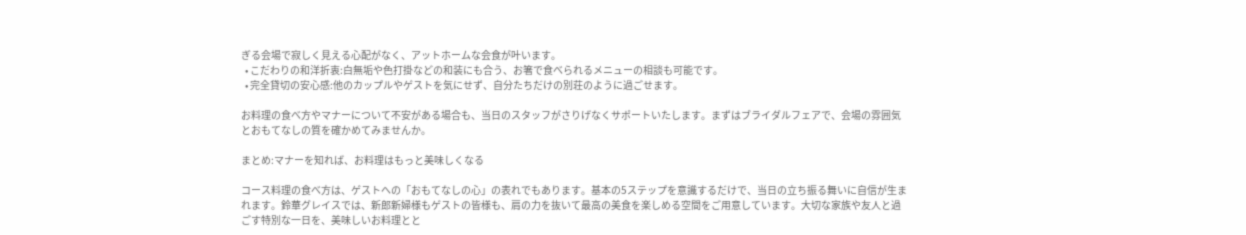ぎる会場で寂しく見える心配がなく、アットホームな会食が叶います。
  • こだわりの和洋折衷:白無垢や色打掛などの和装にも合う、お箸で食べられるメニューの相談も可能です。
  • 完全貸切の安心感:他のカップルやゲストを気にせず、自分たちだけの別荘のように過ごせます。

お料理の食べ方やマナーについて不安がある場合も、当日のスタッフがさりげなくサポートいたします。まずはブライダルフェアで、会場の雰囲気とおもてなしの質を確かめてみませんか。

まとめ:マナーを知れば、お料理はもっと美味しくなる

コース料理の食べ方は、ゲストへの「おもてなしの心」の表れでもあります。基本の5ステップを意識するだけで、当日の立ち振る舞いに自信が生まれます。鈴華グレイスでは、新郎新婦様もゲストの皆様も、肩の力を抜いて最高の美食を楽しめる空間をご用意しています。大切な家族や友人と過ごす特別な一日を、美味しいお料理とと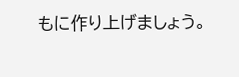もに作り上げましょう。